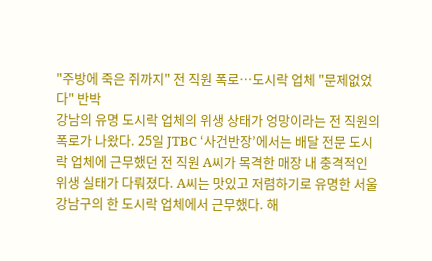"주방에 죽은 쥐까지" 전 직원 폭로…도시락 업체 "문제없었다" 반박
강남의 유명 도시락 업체의 위생 상태가 엉망이라는 전 직원의 폭로가 나왔다. 25일 JTBC ‘사건반장’에서는 배달 전문 도시락 업체에 근무했던 전 직원 A씨가 목격한 매장 내 충격적인 위생 실태가 다뤄졌다. A씨는 맛있고 저렴하기로 유명한 서울 강남구의 한 도시락 업체에서 근무했다. 해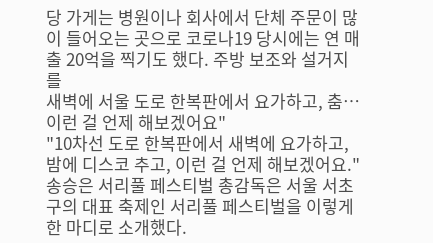당 가게는 병원이나 회사에서 단체 주문이 많이 들어오는 곳으로 코로나19 당시에는 연 매출 20억을 찍기도 했다. 주방 보조와 설거지를
새벽에 서울 도로 한복판에서 요가하고, 춤…이런 걸 언제 해보겠어요"
"10차선 도로 한복판에서 새벽에 요가하고, 밤에 디스코 추고, 이런 걸 언제 해보겠어요."송승은 서리풀 페스티벌 총감독은 서울 서초구의 대표 축제인 서리풀 페스티벌을 이렇게 한 마디로 소개했다.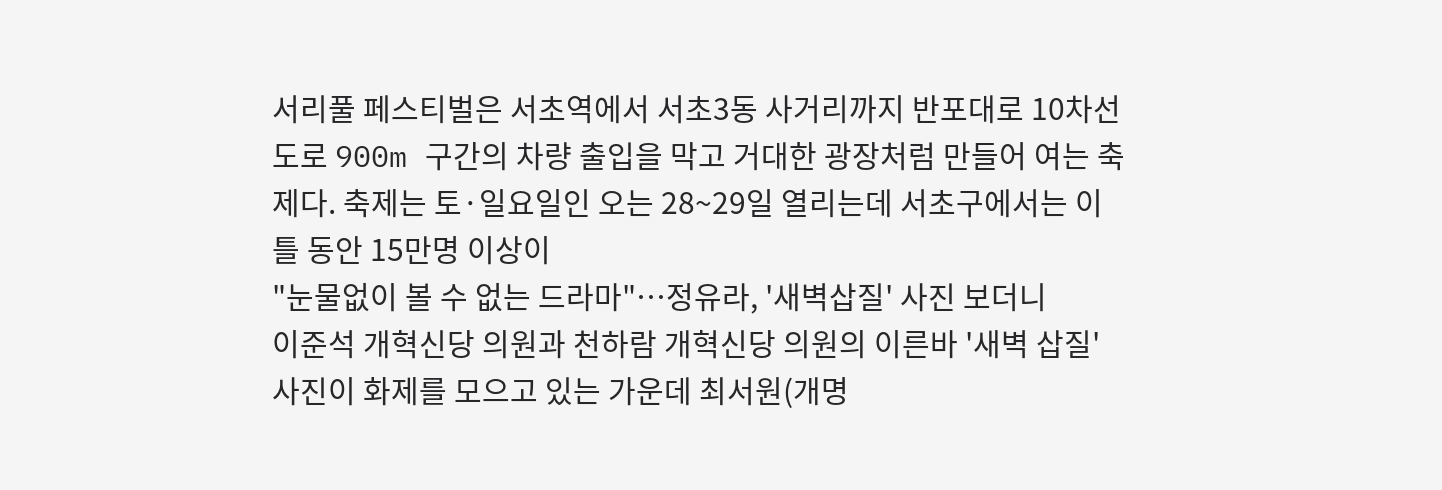서리풀 페스티벌은 서초역에서 서초3동 사거리까지 반포대로 10차선 도로 900m 구간의 차량 출입을 막고 거대한 광장처럼 만들어 여는 축제다. 축제는 토·일요일인 오는 28~29일 열리는데 서초구에서는 이틀 동안 15만명 이상이
"눈물없이 볼 수 없는 드라마"…정유라, '새벽삽질' 사진 보더니
이준석 개혁신당 의원과 천하람 개혁신당 의원의 이른바 '새벽 삽질' 사진이 화제를 모으고 있는 가운데 최서원(개명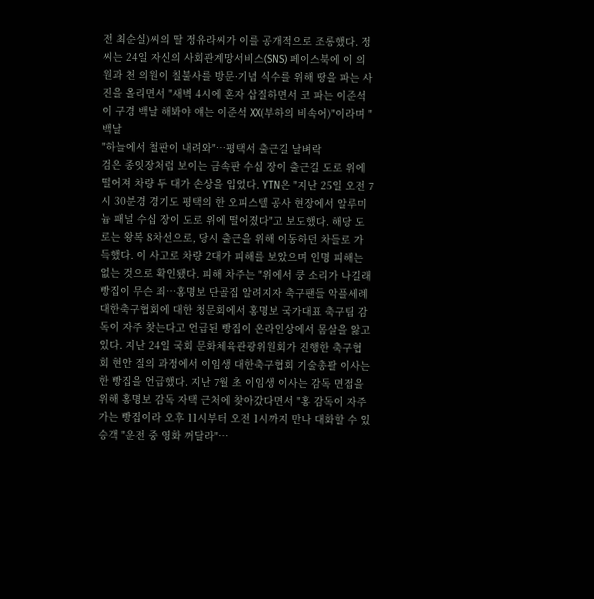전 최순실)씨의 딸 정유라씨가 이를 공개적으로 조롱했다. 정씨는 24일 자신의 사회관계망서비스(SNS) 페이스북에 이 의원과 천 의원이 칠불사를 방문·기념 식수를 위해 땅을 파는 사진을 올리면서 "새벽 4시에 혼자 삽질하면서 코 파는 이준석이 구경 백날 해봐야 얘는 이준석 XX(부하의 비속어)"이라며 "백날
"하늘에서 철판이 내려와"…평택서 출근길 날벼락
검은 종잇장처럼 보이는 금속판 수십 장이 출근길 도로 위에 떨어져 차량 두 대가 손상을 입었다. YTN은 "지난 25일 오전 7시 30분경 경기도 평택의 한 오피스텔 공사 현장에서 알루미늄 패널 수십 장이 도로 위에 떨어졌다"고 보도했다. 해당 도로는 왕복 8차선으로, 당시 출근을 위해 이동하던 차들로 가득했다. 이 사고로 차량 2대가 피해를 보았으며 인명 피해는 없는 것으로 확인됐다. 피해 차주는 "위에서 쿵 소리가 나길래
빵집이 무슨 죄…홍명보 단골집 알려지자 축구팬들 악플세례
대한축구협회에 대한 청문회에서 홍명보 국가대표 축구팀 감독이 자주 찾는다고 언급된 빵집이 온라인상에서 몸살을 앓고 있다. 지난 24일 국회 문화체육관광위원회가 진행한 축구협회 현안 질의 과정에서 이임생 대한축구협회 기술총괄 이사는 한 빵집을 언급했다. 지난 7월 초 이임생 이사는 감독 면접을 위해 홍명보 감독 자택 근처에 찾아갔다면서 "홍 감독이 자주 가는 빵집이라 오후 11시부터 오전 1시까지 만나 대화할 수 있
승객 "운전 중 영화 꺼달라"…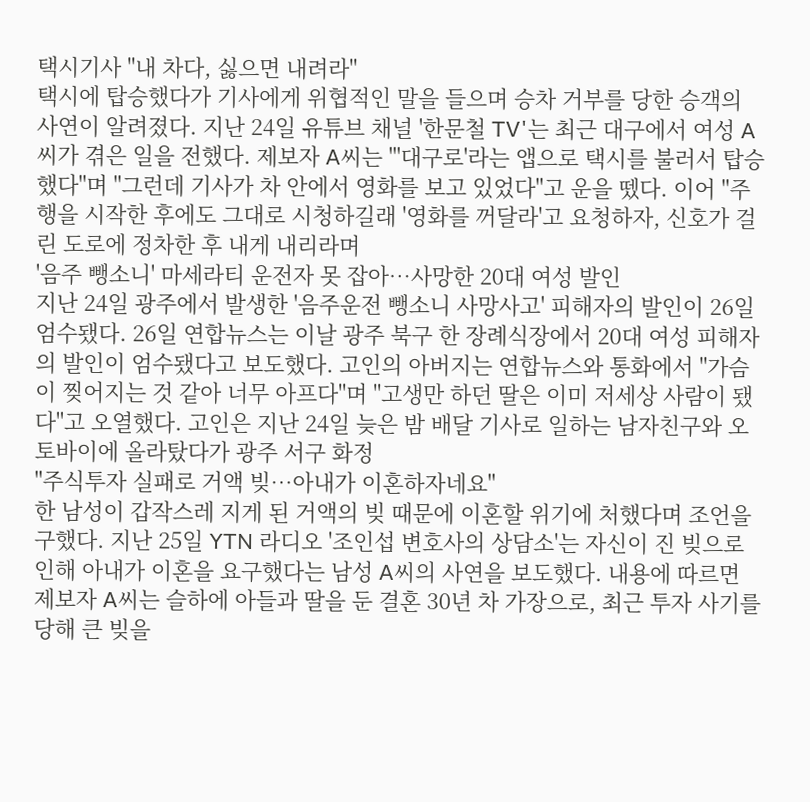택시기사 "내 차다, 싫으면 내려라"
택시에 탑승했다가 기사에게 위협적인 말을 들으며 승차 거부를 당한 승객의 사연이 알려졌다. 지난 24일 유튜브 채널 '한문철 TV'는 최근 대구에서 여성 A씨가 겪은 일을 전했다. 제보자 A씨는 "'대구로'라는 앱으로 택시를 불러서 탑승했다"며 "그런데 기사가 차 안에서 영화를 보고 있었다"고 운을 뗐다. 이어 "주행을 시작한 후에도 그대로 시청하길래 '영화를 꺼달라'고 요청하자, 신호가 걸린 도로에 정차한 후 내게 내리라며
'음주 뺑소니' 마세라티 운전자 못 잡아…사망한 20대 여성 발인
지난 24일 광주에서 발생한 '음주운전 뺑소니 사망사고' 피해자의 발인이 26일 엄수됐다. 26일 연합뉴스는 이날 광주 북구 한 장례식장에서 20대 여성 피해자의 발인이 엄수됐다고 보도했다. 고인의 아버지는 연합뉴스와 통화에서 "가슴이 찢어지는 것 같아 너무 아프다"며 "고생만 하던 딸은 이미 저세상 사람이 됐다"고 오열했다. 고인은 지난 24일 늦은 밤 배달 기사로 일하는 남자친구와 오토바이에 올라탔다가 광주 서구 화정
"주식투자 실패로 거액 빚…아내가 이혼하자네요"
한 남성이 갑작스레 지게 된 거액의 빚 때문에 이혼할 위기에 처했다며 조언을 구했다. 지난 25일 YTN 라디오 '조인섭 변호사의 상담소'는 자신이 진 빚으로 인해 아내가 이혼을 요구했다는 남성 A씨의 사연을 보도했다. 내용에 따르면 제보자 A씨는 슬하에 아들과 딸을 둔 결혼 30년 차 가장으로, 최근 투자 사기를 당해 큰 빚을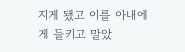지게 됐고 이를 아내에게 들키고 말았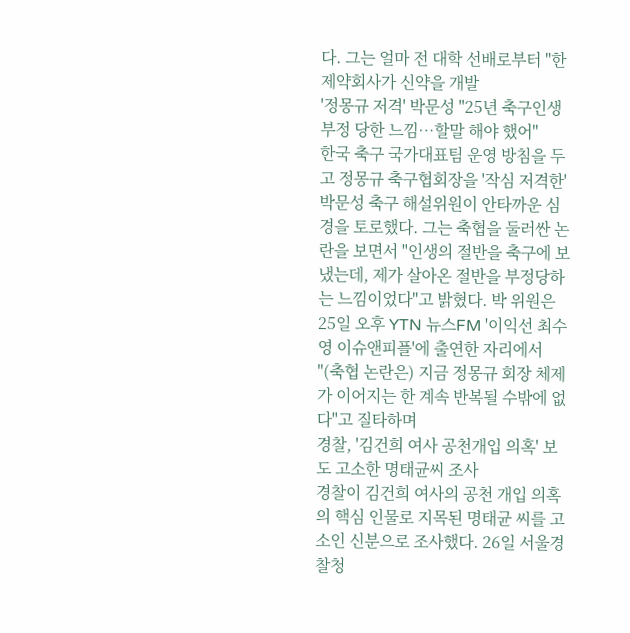다. 그는 얼마 전 대학 선배로부터 "한 제약회사가 신약을 개발
'정몽규 저격' 박문성 "25년 축구인생 부정 당한 느낌…할말 해야 했어"
한국 축구 국가대표팀 운영 방침을 두고 정몽규 축구협회장을 '작심 저격한' 박문성 축구 해설위원이 안타까운 심경을 토로했다. 그는 축협을 둘러싼 논란을 보면서 "인생의 절반을 축구에 보냈는데, 제가 살아온 절반을 부정당하는 느낌이었다"고 밝혔다. 박 위원은 25일 오후 YTN 뉴스FM '이익선 최수영 이슈앤피플'에 출연한 자리에서 "(축협 논란은) 지금 정몽규 회장 체제가 이어지는 한 계속 반복될 수밖에 없다"고 질타하며
경찰, '김건희 여사 공천개입 의혹' 보도 고소한 명태균씨 조사
경찰이 김건희 여사의 공천 개입 의혹의 핵심 인물로 지목된 명태균 씨를 고소인 신분으로 조사했다. 26일 서울경찰청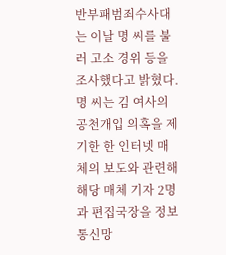반부패범죄수사대는 이날 명 씨를 불러 고소 경위 등을 조사했다고 밝혔다. 명 씨는 김 여사의 공천개입 의혹을 제기한 한 인터넷 매체의 보도와 관련해 해당 매체 기자 2명과 편집국장을 정보통신망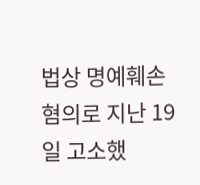법상 명예훼손 혐의로 지난 19일 고소했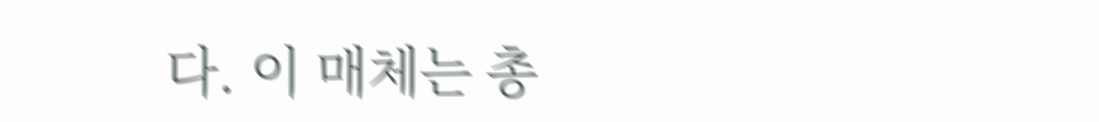다. 이 매체는 총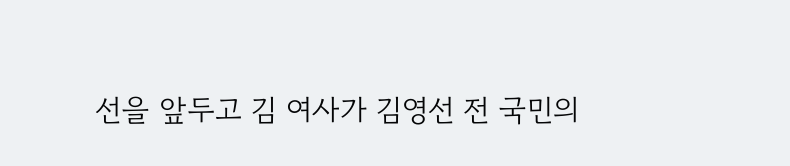선을 앞두고 김 여사가 김영선 전 국민의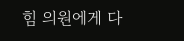힘 의원에게 다